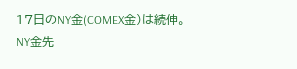17日のNY金(COMEX金)は続伸。
NY金先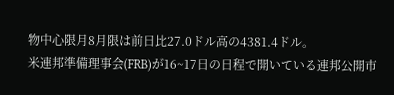物中心限月8月限は前日比27.0ドル高の4381.4ドル。
米連邦準備理事会(FRB)が16~17日の日程で開いている連邦公開市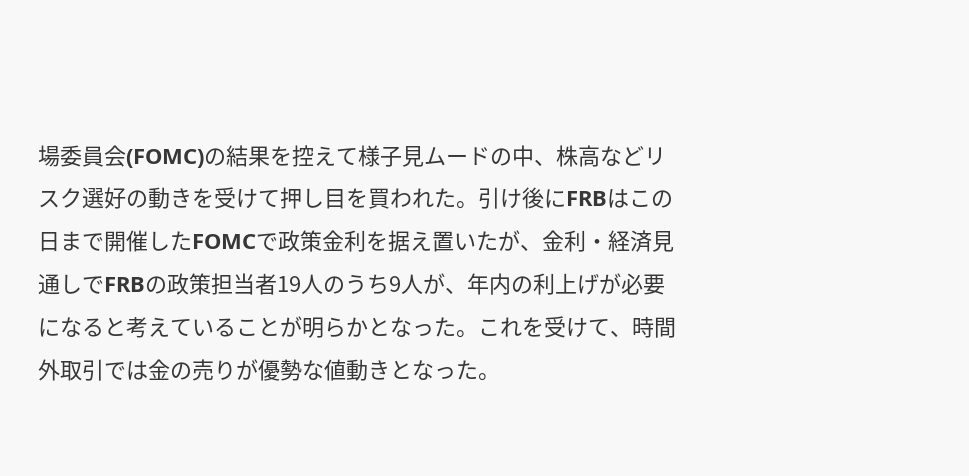場委員会(FOMC)の結果を控えて様子見ムードの中、株高などリスク選好の動きを受けて押し目を買われた。引け後にFRBはこの日まで開催したFOMCで政策金利を据え置いたが、金利・経済見通しでFRBの政策担当者19人のうち9人が、年内の利上げが必要になると考えていることが明らかとなった。これを受けて、時間外取引では金の売りが優勢な値動きとなった。